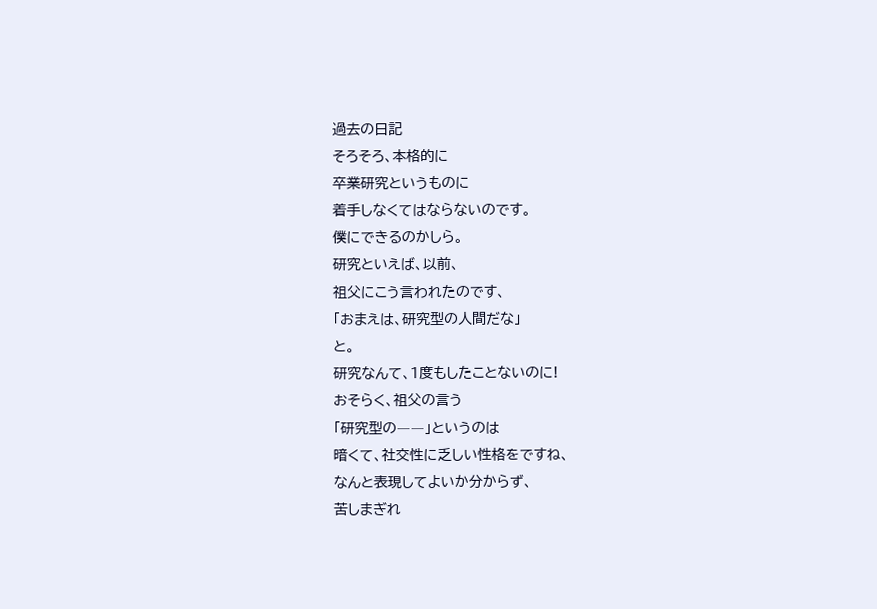過去の日記
そろそろ、本格的に
卒業研究というものに
着手しなくてはならないのです。
僕にできるのかしら。
研究といえば、以前、
祖父にこう言われたのです、
「おまえは、研究型の人間だな」
と。
研究なんて、1度もしたことないのに!
おそらく、祖父の言う
「研究型の――」というのは
暗くて、社交性に乏しい性格をですね、
なんと表現してよいか分からず、
苦しまぎれ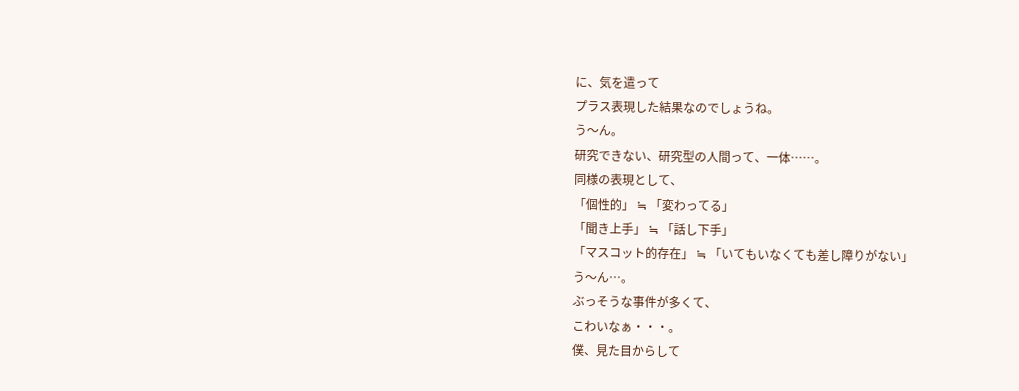に、気を遣って
プラス表現した結果なのでしょうね。
う〜ん。
研究できない、研究型の人間って、一体……。
同様の表現として、
「個性的」 ≒ 「変わってる」
「聞き上手」 ≒ 「話し下手」
「マスコット的存在」 ≒ 「いてもいなくても差し障りがない」
う〜ん…。
ぶっそうな事件が多くて、
こわいなぁ・・・。
僕、見た目からして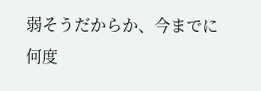弱そうだからか、今までに
何度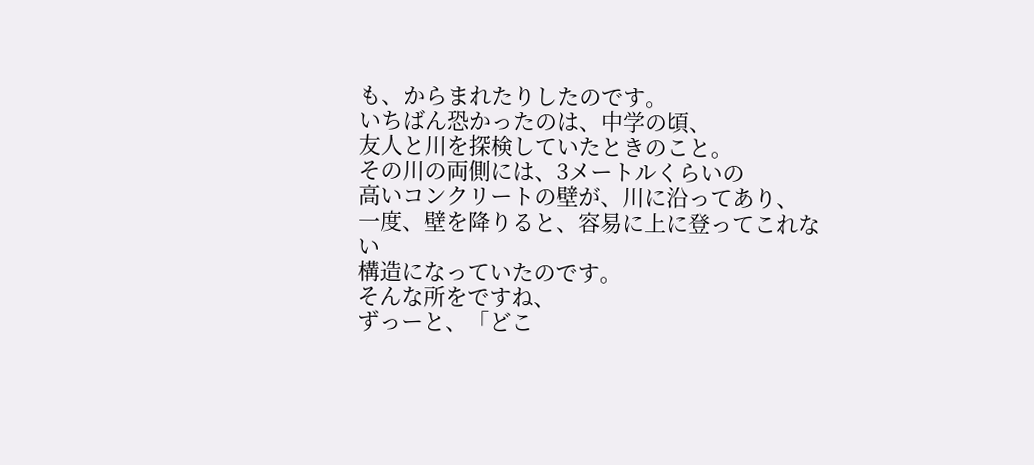も、からまれたりしたのです。
いちばん恐かったのは、中学の頃、
友人と川を探検していたときのこと。
その川の両側には、3メートルくらいの
高いコンクリートの壁が、川に沿ってあり、
一度、壁を降りると、容易に上に登ってこれない
構造になっていたのです。
そんな所をですね、
ずっーと、「どこ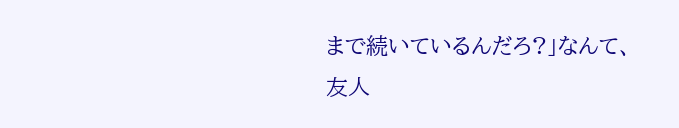まで続いているんだろ?」なんて、
友人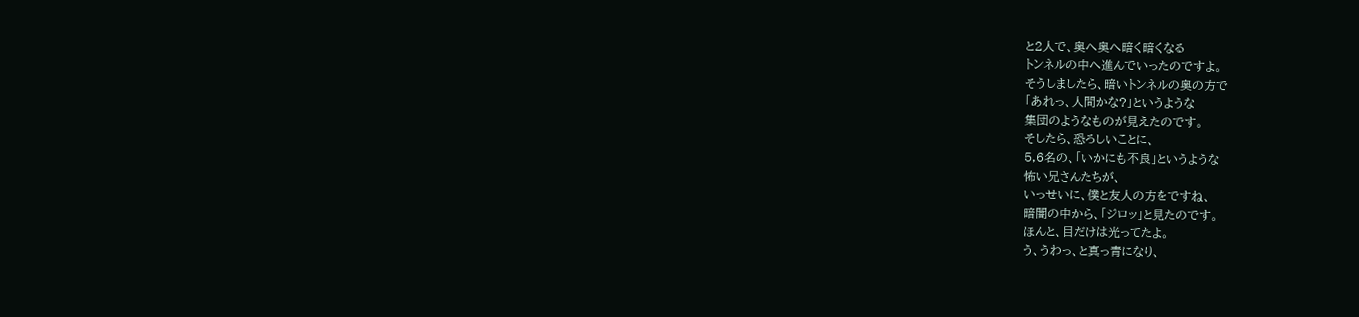と2人で、奥へ奥へ暗く暗くなる
トンネルの中へ進んでいったのですよ。
そうしましたら、暗いトンネルの奥の方で
「あれっ、人間かな?」というような
集団のようなものが見えたのです。
そしたら、恐ろしいことに、
5,6名の、「いかにも不良」というような
怖い兄さんたちが、
いっせいに、僕と友人の方をですね、
暗闇の中から、「ジロッ」と見たのです。
ほんと、目だけは光ってたよ。
う、うわっ、と真っ青になり、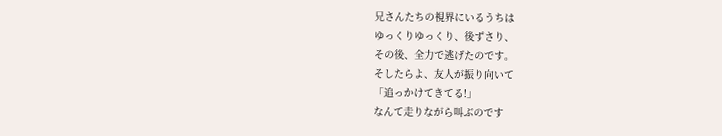兄さんたちの視界にいるうちは
ゆっくりゆっくり、後ずさり、
その後、全力で逃げたのです。
そしたらよ、友人が振り向いて
「追っかけてきてる!」
なんて走りながら叫ぶのです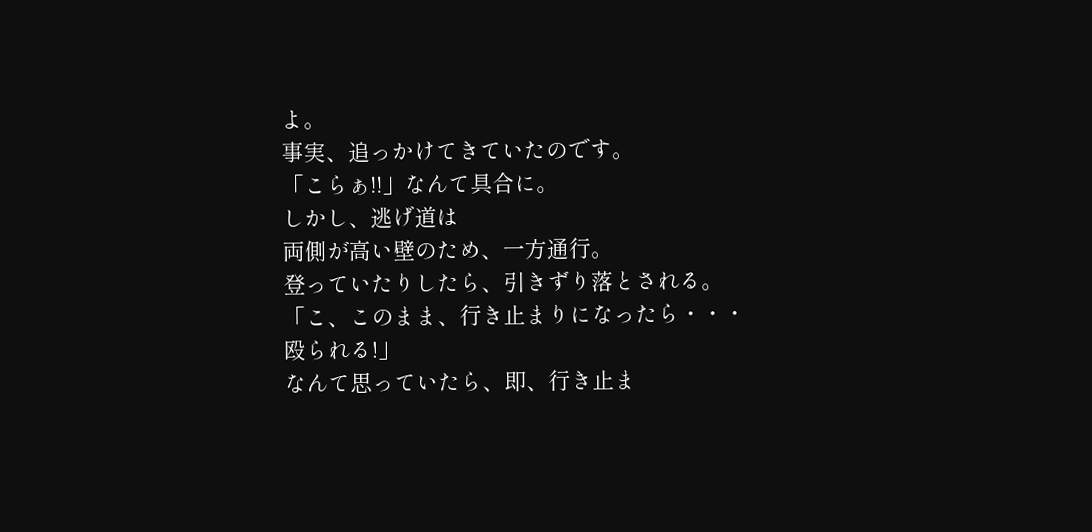よ。
事実、追っかけてきていたのです。
「こらぁ!!」なんて具合に。
しかし、逃げ道は
両側が高い壁のため、一方通行。
登っていたりしたら、引きずり落とされる。
「こ、このまま、行き止まりになったら・・・殴られる!」
なんて思っていたら、即、行き止ま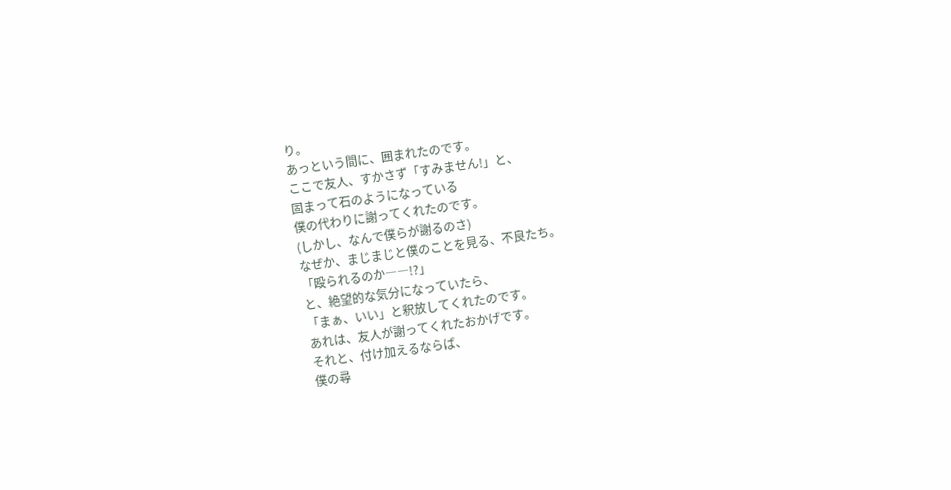り。
あっという間に、囲まれたのです。
ここで友人、すかさず「すみません!」と、
固まって石のようになっている
僕の代わりに謝ってくれたのです。
(しかし、なんで僕らが謝るのさ)
なぜか、まじまじと僕のことを見る、不良たち。
「殴られるのか――!?」
と、絶望的な気分になっていたら、
「まぁ、いい」と釈放してくれたのです。
あれは、友人が謝ってくれたおかげです。
それと、付け加えるならば、
僕の尋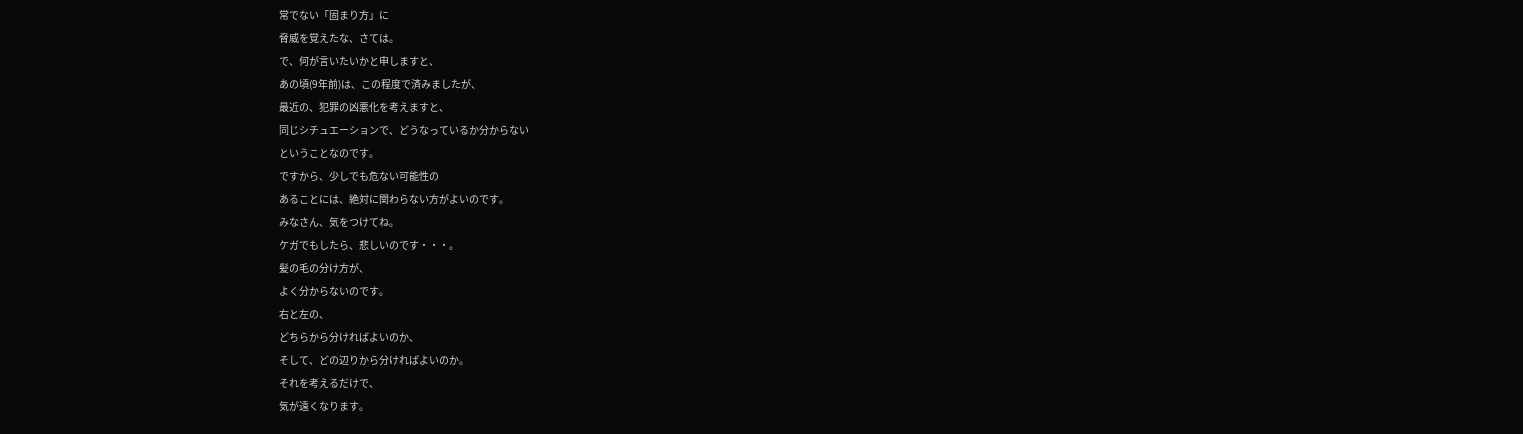常でない「固まり方」に
脅威を覚えたな、さては。
で、何が言いたいかと申しますと、
あの頃(9年前)は、この程度で済みましたが、
最近の、犯罪の凶悪化を考えますと、
同じシチュエーションで、どうなっているか分からない
ということなのです。
ですから、少しでも危ない可能性の
あることには、絶対に関わらない方がよいのです。
みなさん、気をつけてね。
ケガでもしたら、悲しいのです・・・。
髪の毛の分け方が、
よく分からないのです。
右と左の、
どちらから分ければよいのか、
そして、どの辺りから分ければよいのか。
それを考えるだけで、
気が遠くなります。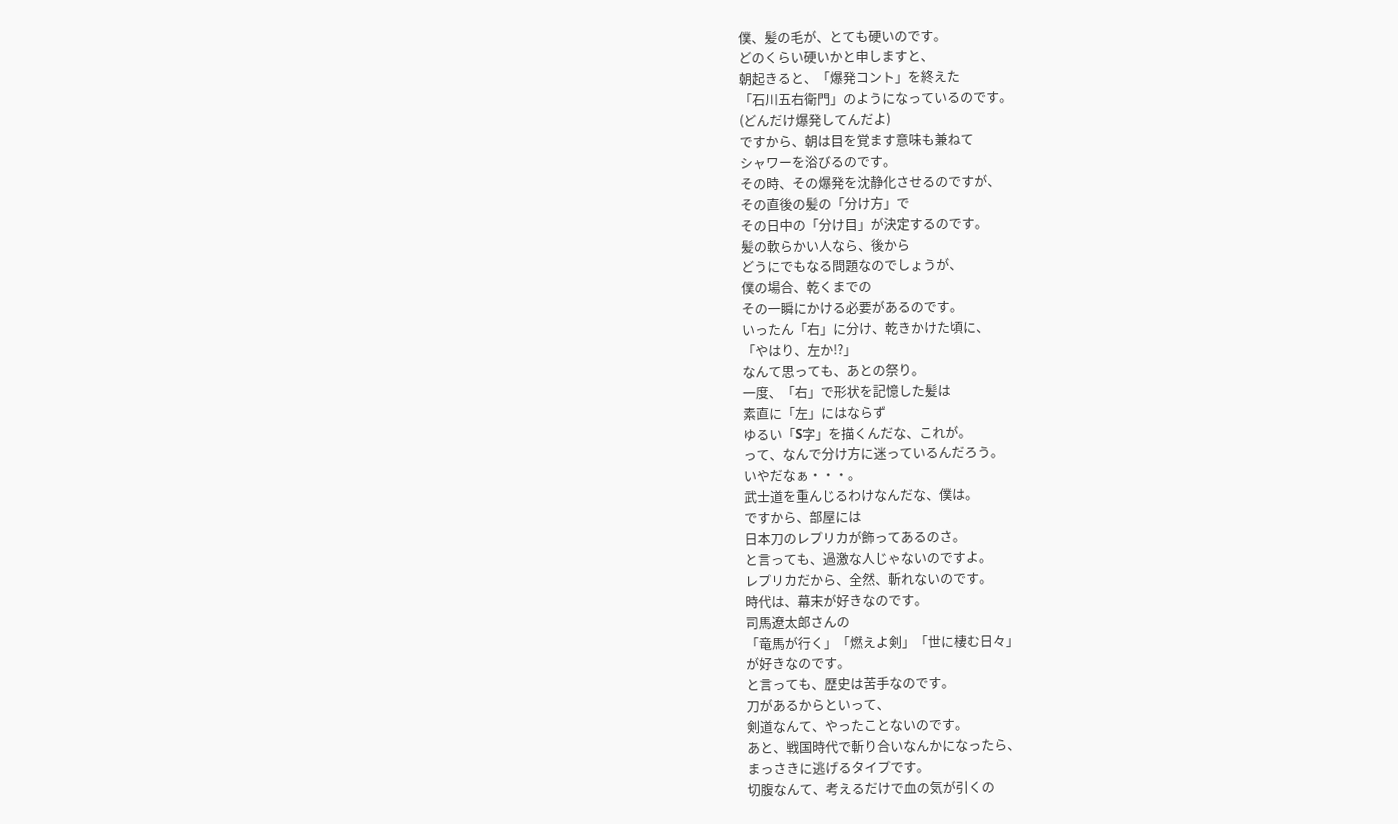僕、髪の毛が、とても硬いのです。
どのくらい硬いかと申しますと、
朝起きると、「爆発コント」を終えた
「石川五右衛門」のようになっているのです。
(どんだけ爆発してんだよ)
ですから、朝は目を覚ます意味も兼ねて
シャワーを浴びるのです。
その時、その爆発を沈静化させるのですが、
その直後の髪の「分け方」で
その日中の「分け目」が決定するのです。
髪の軟らかい人なら、後から
どうにでもなる問題なのでしょうが、
僕の場合、乾くまでの
その一瞬にかける必要があるのです。
いったん「右」に分け、乾きかけた頃に、
「やはり、左か!?」
なんて思っても、あとの祭り。
一度、「右」で形状を記憶した髪は
素直に「左」にはならず
ゆるい「S字」を描くんだな、これが。
って、なんで分け方に迷っているんだろう。
いやだなぁ・・・。
武士道を重んじるわけなんだな、僕は。
ですから、部屋には
日本刀のレプリカが飾ってあるのさ。
と言っても、過激な人じゃないのですよ。
レプリカだから、全然、斬れないのです。
時代は、幕末が好きなのです。
司馬遼太郎さんの
「竜馬が行く」「燃えよ剣」「世に棲む日々」
が好きなのです。
と言っても、歴史は苦手なのです。
刀があるからといって、
剣道なんて、やったことないのです。
あと、戦国時代で斬り合いなんかになったら、
まっさきに逃げるタイプです。
切腹なんて、考えるだけで血の気が引くの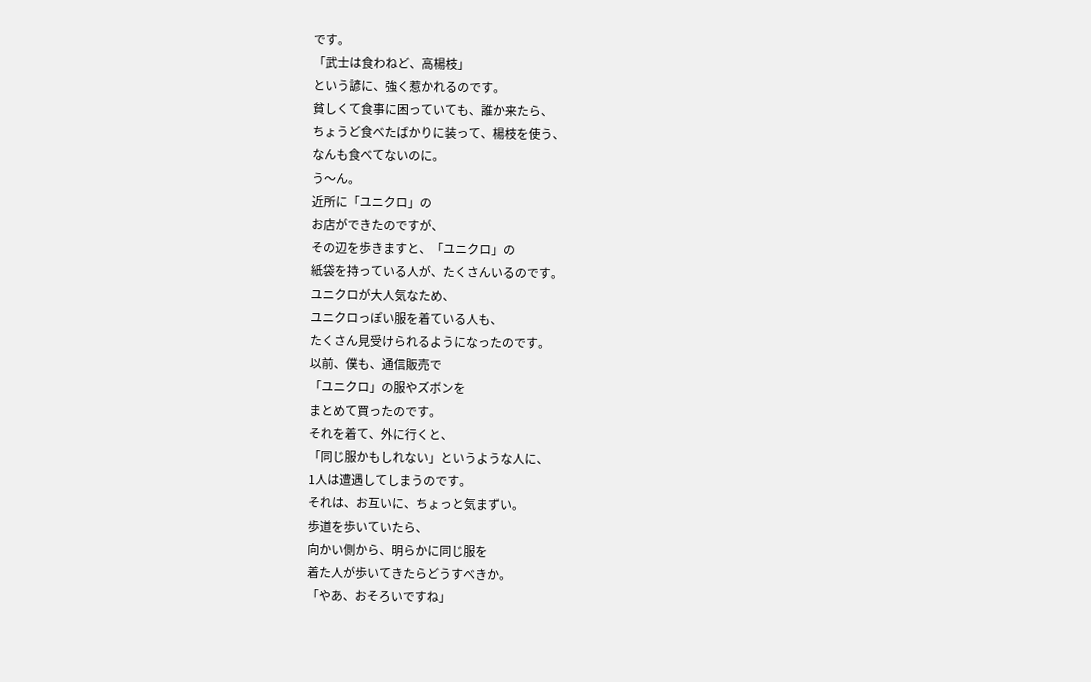です。
「武士は食わねど、高楊枝」
という諺に、強く惹かれるのです。
貧しくて食事に困っていても、誰か来たら、
ちょうど食べたばかりに装って、楊枝を使う、
なんも食べてないのに。
う〜ん。
近所に「ユニクロ」の
お店ができたのですが、
その辺を歩きますと、「ユニクロ」の
紙袋を持っている人が、たくさんいるのです。
ユニクロが大人気なため、
ユニクロっぽい服を着ている人も、
たくさん見受けられるようになったのです。
以前、僕も、通信販売で
「ユニクロ」の服やズボンを
まとめて買ったのです。
それを着て、外に行くと、
「同じ服かもしれない」というような人に、
1人は遭遇してしまうのです。
それは、お互いに、ちょっと気まずい。
歩道を歩いていたら、
向かい側から、明らかに同じ服を
着た人が歩いてきたらどうすべきか。
「やあ、おそろいですね」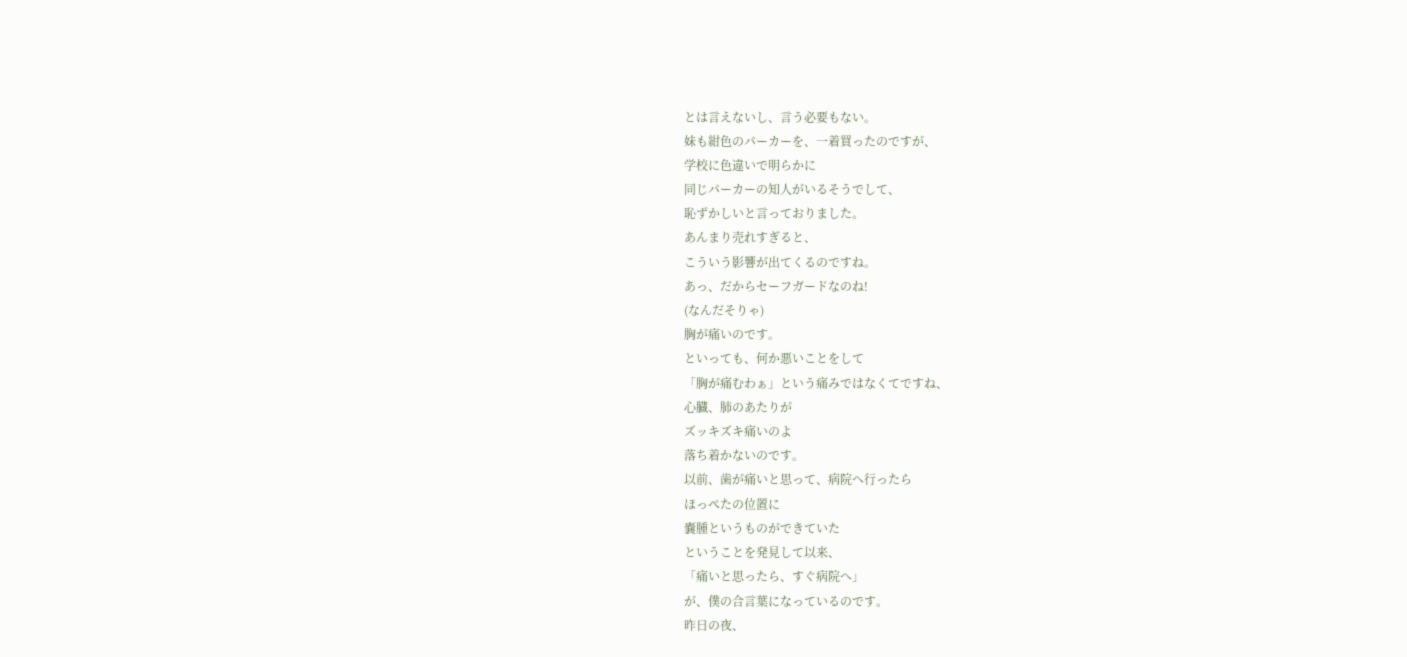とは言えないし、言う必要もない。
妹も紺色のパーカーを、一着買ったのですが、
学校に色違いで明らかに
同じパーカーの知人がいるそうでして、
恥ずかしいと言っておりました。
あんまり売れすぎると、
こういう影響が出てくるのですね。
あっ、だからセーフガードなのね!
(なんだそりゃ)
胸が痛いのです。
といっても、何か悪いことをして
「胸が痛むわぁ」という痛みではなくてですね、
心臓、肺のあたりが
ズッキズキ痛いのよ
落ち着かないのです。
以前、歯が痛いと思って、病院へ行ったら
ほっぺたの位置に
嚢腫というものができていた
ということを発見して以来、
「痛いと思ったら、すぐ病院へ」
が、僕の合言葉になっているのです。
昨日の夜、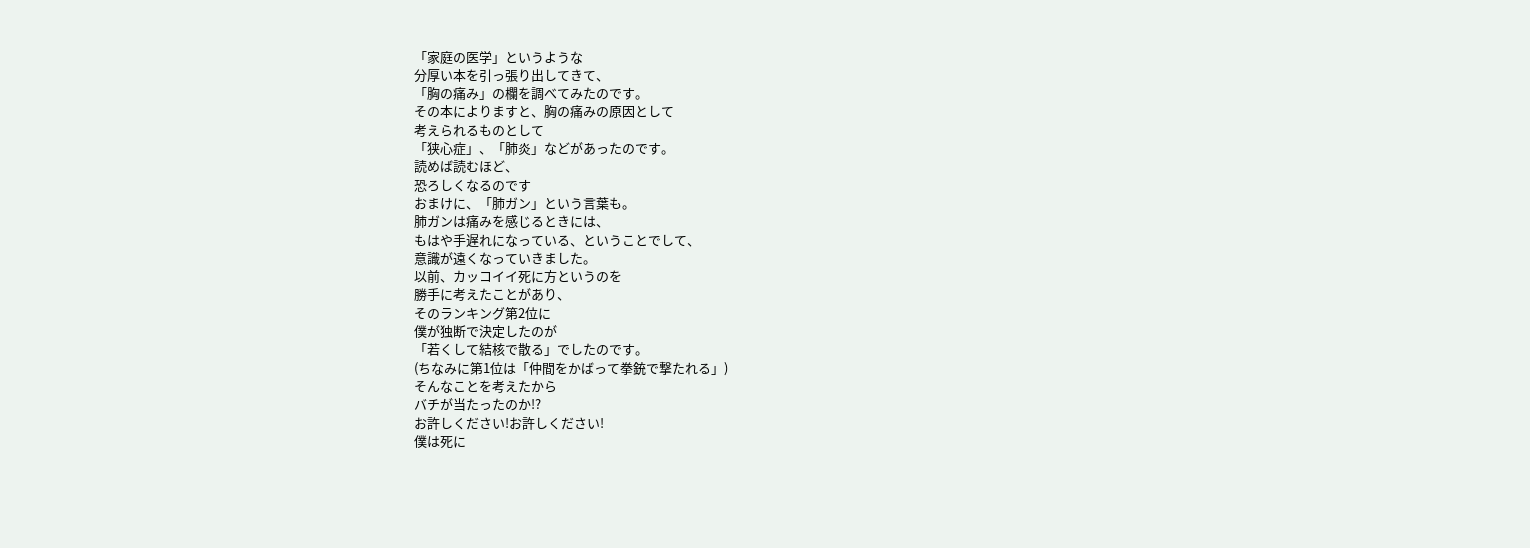「家庭の医学」というような
分厚い本を引っ張り出してきて、
「胸の痛み」の欄を調べてみたのです。
その本によりますと、胸の痛みの原因として
考えられるものとして
「狭心症」、「肺炎」などがあったのです。
読めば読むほど、
恐ろしくなるのです
おまけに、「肺ガン」という言葉も。
肺ガンは痛みを感じるときには、
もはや手遅れになっている、ということでして、
意識が遠くなっていきました。
以前、カッコイイ死に方というのを
勝手に考えたことがあり、
そのランキング第2位に
僕が独断で決定したのが
「若くして結核で散る」でしたのです。
(ちなみに第1位は「仲間をかばって拳銃で撃たれる」)
そんなことを考えたから
バチが当たったのか!?
お許しください!お許しください!
僕は死に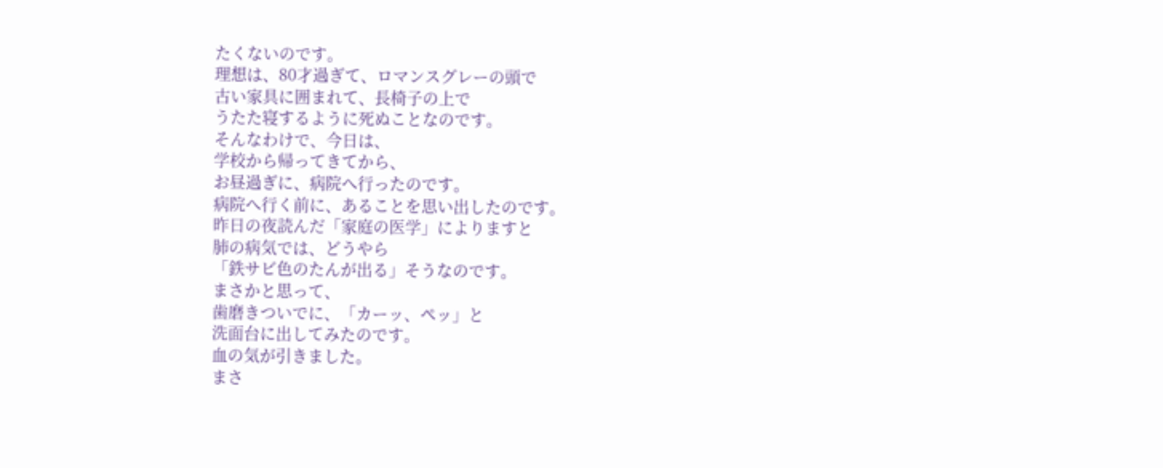たくないのです。
理想は、80才過ぎて、ロマンスグレーの頭で
古い家具に囲まれて、長椅子の上で
うたた寝するように死ぬことなのです。
そんなわけで、今日は、
学校から帰ってきてから、
お昼過ぎに、病院へ行ったのです。
病院へ行く前に、あることを思い出したのです。
昨日の夜読んだ「家庭の医学」によりますと
肺の病気では、どうやら
「鉄サビ色のたんが出る」そうなのです。
まさかと思って、
歯磨きついでに、「カーッ、ペッ」と
洗面台に出してみたのです。
血の気が引きました。
まさ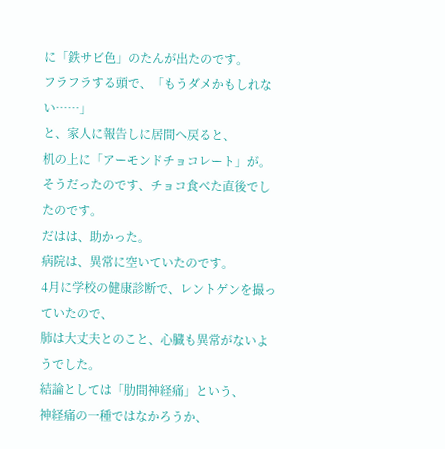に「鉄サビ色」のたんが出たのです。
フラフラする頭で、「もうダメかもしれない……」
と、家人に報告しに居間へ戻ると、
机の上に「アーモンドチョコレート」が。
そうだったのです、チョコ食べた直後でしたのです。
だはは、助かった。
病院は、異常に空いていたのです。
4月に学校の健康診断で、レントゲンを撮っていたので、
肺は大丈夫とのこと、心臓も異常がないようでした。
結論としては「肋間神経痛」という、
神経痛の一種ではなかろうか、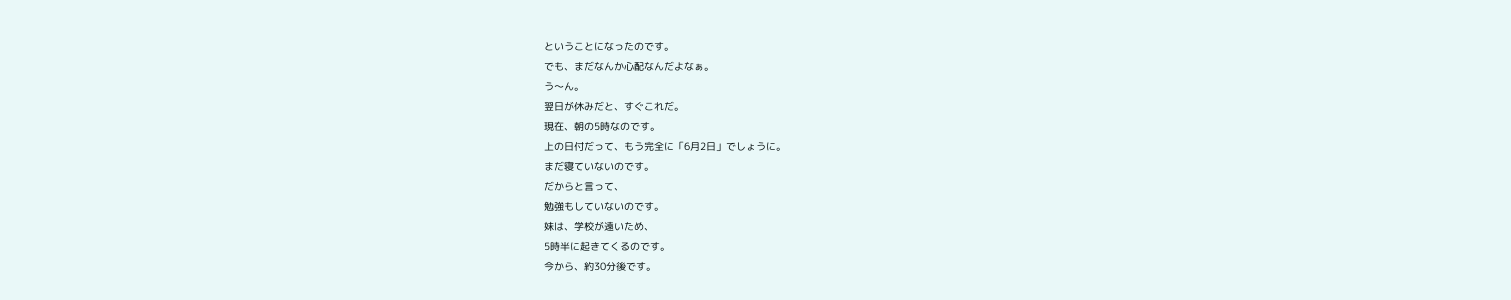ということになったのです。
でも、まだなんか心配なんだよなぁ。
う〜ん。
翌日が休みだと、すぐこれだ。
現在、朝の5時なのです。
上の日付だって、もう完全に「6月2日」でしょうに。
まだ寝ていないのです。
だからと言って、
勉強もしていないのです。
妹は、学校が遠いため、
5時半に起きてくるのです。
今から、約30分後です。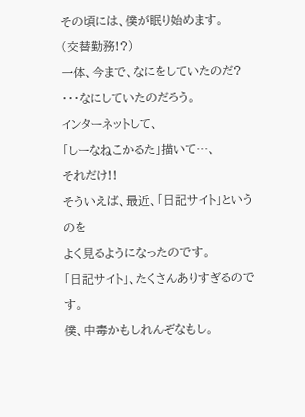その頃には、僕が眠り始めます。
(交替勤務!?)
一体、今まで、なにをしていたのだ?
・・・なにしていたのだろう。
インターネットして、
「しーなねこかるた」描いて…、
それだけ!!
そういえば、最近、「日記サイト」というのを
よく見るようになったのです。
「日記サイト」、たくさんありすぎるのです。
僕、中毒かもしれんぞなもし。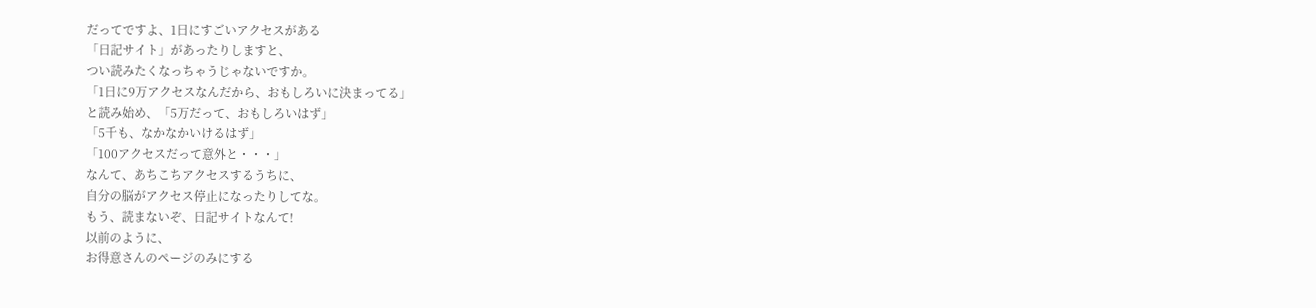だってですよ、1日にすごいアクセスがある
「日記サイト」があったりしますと、
つい読みたくなっちゃうじゃないですか。
「1日に9万アクセスなんだから、おもしろいに決まってる」
と読み始め、「5万だって、おもしろいはず」
「5千も、なかなかいけるはず」
「100アクセスだって意外と・・・」
なんて、あちこちアクセスするうちに、
自分の脳がアクセス停止になったりしてな。
もう、読まないぞ、日記サイトなんて!
以前のように、
お得意さんのページのみにする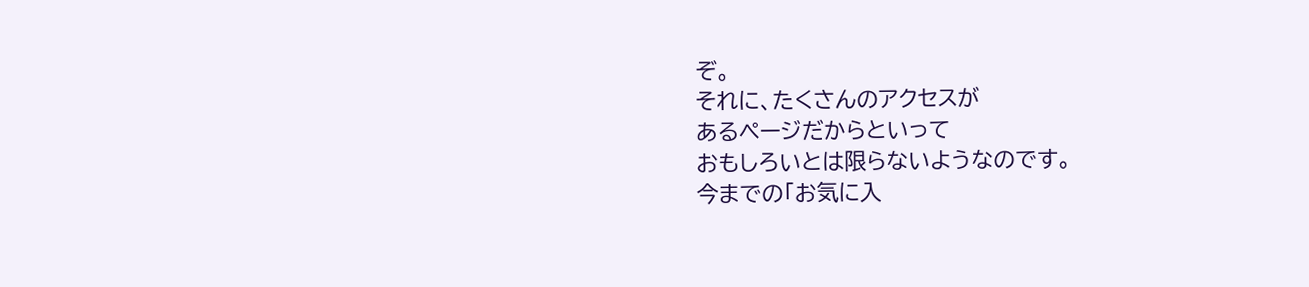ぞ。
それに、たくさんのアクセスが
あるページだからといって
おもしろいとは限らないようなのです。
今までの「お気に入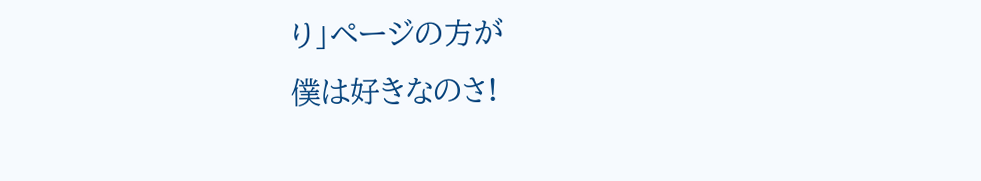り」ページの方が
僕は好きなのさ!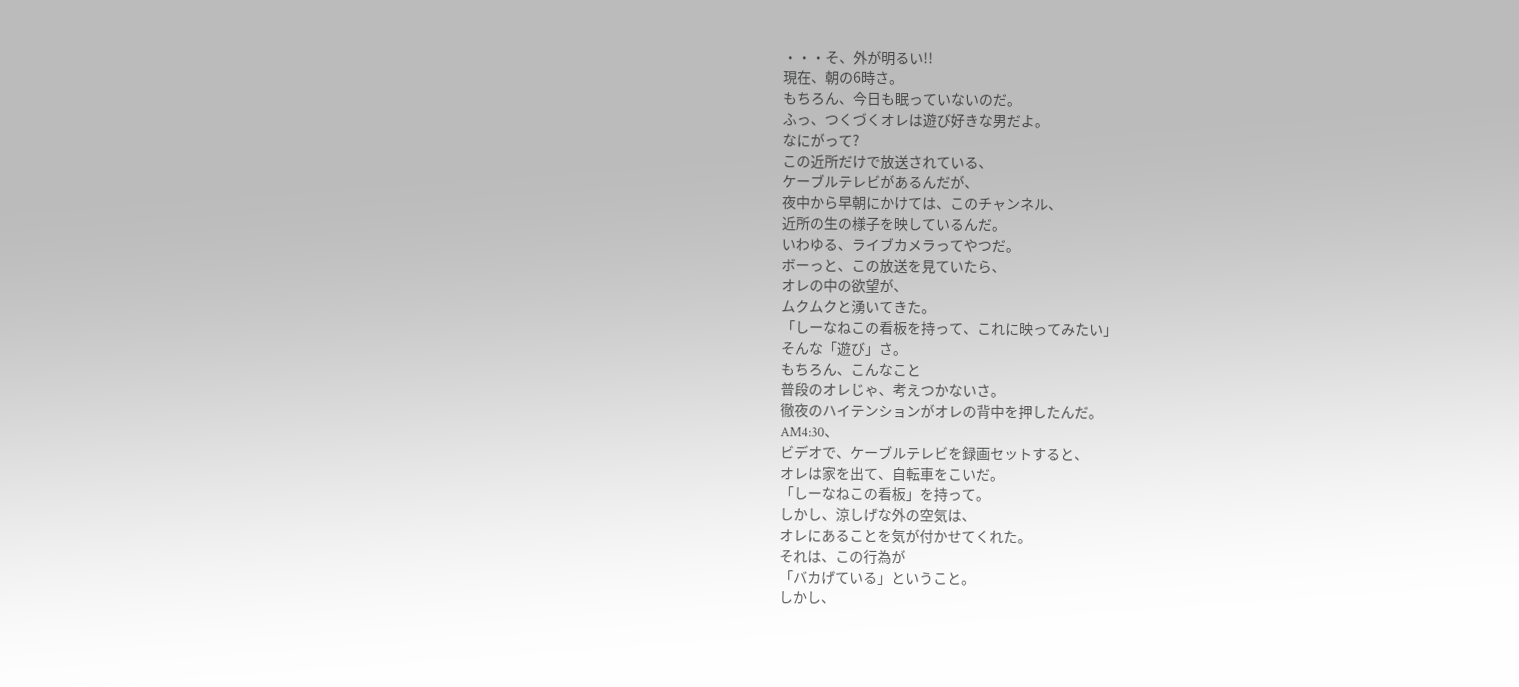・・・そ、外が明るい!!
現在、朝の6時さ。
もちろん、今日も眠っていないのだ。
ふっ、つくづくオレは遊び好きな男だよ。
なにがって?
この近所だけで放送されている、
ケーブルテレビがあるんだが、
夜中から早朝にかけては、このチャンネル、
近所の生の様子を映しているんだ。
いわゆる、ライブカメラってやつだ。
ボーっと、この放送を見ていたら、
オレの中の欲望が、
ムクムクと湧いてきた。
「しーなねこの看板を持って、これに映ってみたい」
そんな「遊び」さ。
もちろん、こんなこと
普段のオレじゃ、考えつかないさ。
徹夜のハイテンションがオレの背中を押したんだ。
AM4:30、
ビデオで、ケーブルテレビを録画セットすると、
オレは家を出て、自転車をこいだ。
「しーなねこの看板」を持って。
しかし、涼しげな外の空気は、
オレにあることを気が付かせてくれた。
それは、この行為が
「バカげている」ということ。
しかし、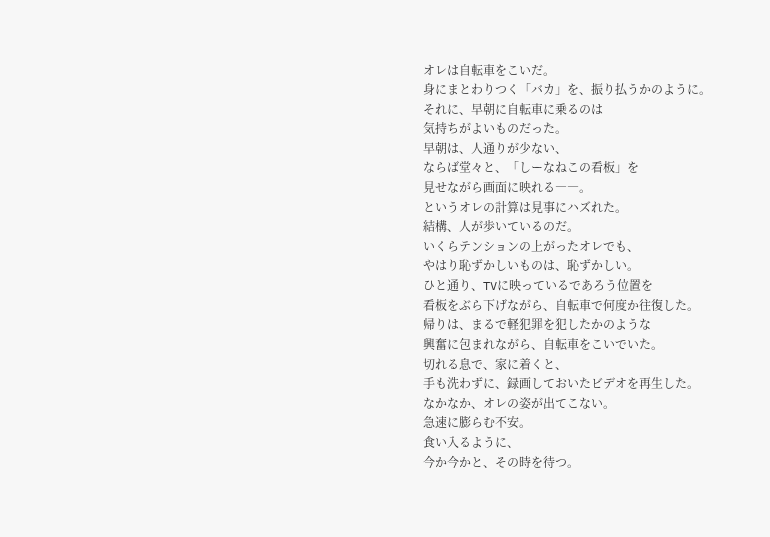オレは自転車をこいだ。
身にまとわりつく「バカ」を、振り払うかのように。
それに、早朝に自転車に乗るのは
気持ちがよいものだった。
早朝は、人通りが少ない、
ならば堂々と、「しーなねこの看板」を
見せながら画面に映れる――。
というオレの計算は見事にハズれた。
結構、人が歩いているのだ。
いくらテンションの上がったオレでも、
やはり恥ずかしいものは、恥ずかしい。
ひと通り、TVに映っているであろう位置を
看板をぶら下げながら、自転車で何度か往復した。
帰りは、まるで軽犯罪を犯したかのような
興奮に包まれながら、自転車をこいでいた。
切れる息で、家に着くと、
手も洗わずに、録画しておいたビデオを再生した。
なかなか、オレの姿が出てこない。
急速に膨らむ不安。
食い入るように、
今か今かと、その時を待つ。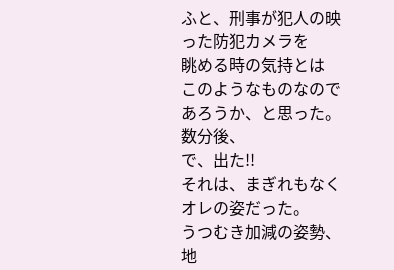ふと、刑事が犯人の映った防犯カメラを
眺める時の気持とは
このようなものなのであろうか、と思った。
数分後、
で、出た!!
それは、まぎれもなくオレの姿だった。
うつむき加減の姿勢、地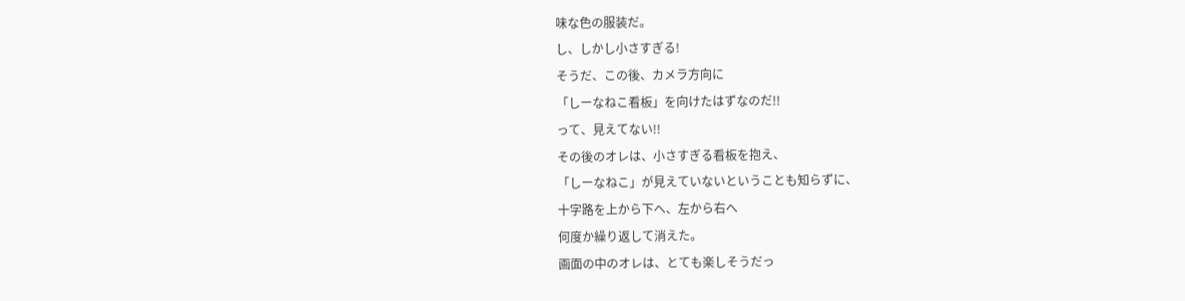味な色の服装だ。
し、しかし小さすぎる!
そうだ、この後、カメラ方向に
「しーなねこ看板」を向けたはずなのだ!!
って、見えてない!!
その後のオレは、小さすぎる看板を抱え、
「しーなねこ」が見えていないということも知らずに、
十字路を上から下へ、左から右へ
何度か繰り返して消えた。
画面の中のオレは、とても楽しそうだっ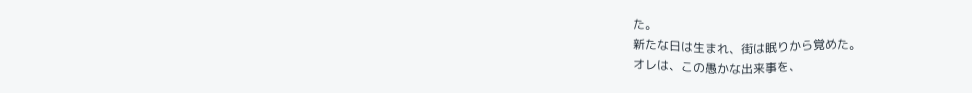た。
新たな日は生まれ、街は眠りから覚めた。
オレは、この愚かな出来事を、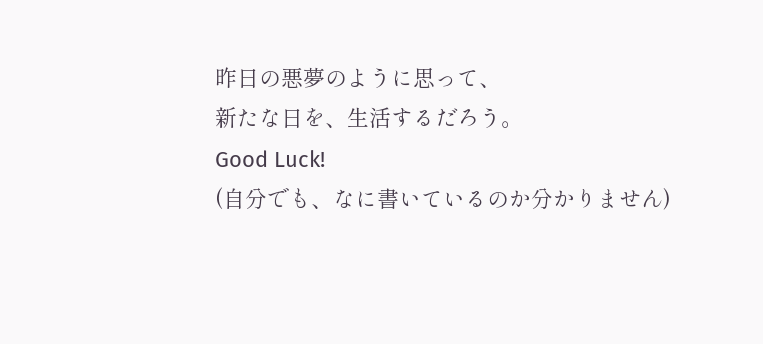昨日の悪夢のように思って、
新たな日を、生活するだろう。
Good Luck!
(自分でも、なに書いているのか分かりません)